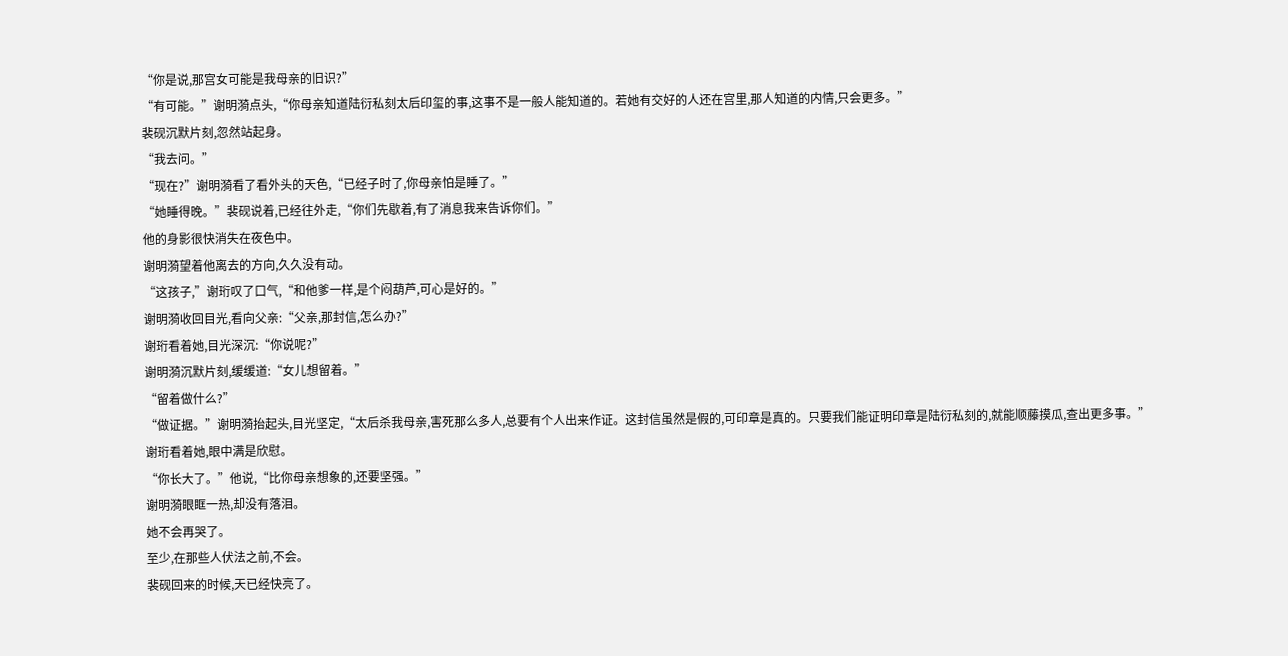“你是说,那宫女可能是我母亲的旧识?”
“有可能。”谢明漪点头,“你母亲知道陆衍私刻太后印玺的事,这事不是一般人能知道的。若她有交好的人还在宫里,那人知道的内情,只会更多。”
裴砚沉默片刻,忽然站起身。
“我去问。”
“现在?”谢明漪看了看外头的天色,“已经子时了,你母亲怕是睡了。”
“她睡得晚。”裴砚说着,已经往外走,“你们先歇着,有了消息我来告诉你们。”
他的身影很快消失在夜色中。
谢明漪望着他离去的方向,久久没有动。
“这孩子,”谢珩叹了口气,“和他爹一样,是个闷葫芦,可心是好的。”
谢明漪收回目光,看向父亲:“父亲,那封信,怎么办?”
谢珩看着她,目光深沉:“你说呢?”
谢明漪沉默片刻,缓缓道:“女儿想留着。”
“留着做什么?”
“做证据。”谢明漪抬起头,目光坚定,“太后杀我母亲,害死那么多人,总要有个人出来作证。这封信虽然是假的,可印章是真的。只要我们能证明印章是陆衍私刻的,就能顺藤摸瓜,查出更多事。”
谢珩看着她,眼中满是欣慰。
“你长大了。”他说,“比你母亲想象的,还要坚强。”
谢明漪眼眶一热,却没有落泪。
她不会再哭了。
至少,在那些人伏法之前,不会。
裴砚回来的时候,天已经快亮了。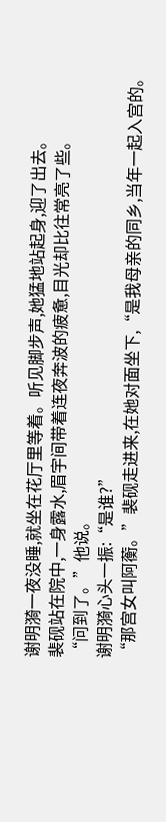谢明漪一夜没睡,就坐在花厅里等着。听见脚步声,她猛地站起身,迎了出去。
裴砚站在院中,一身露水,眉宇间带着连夜奔波的疲惫,目光却比往常亮了些。
“问到了。”他说。
谢明漪心头一振:“是谁?”
“那宫女叫阿蘅。”裴砚走进来,在她对面坐下,“是我母亲的同乡,当年一起入宫的。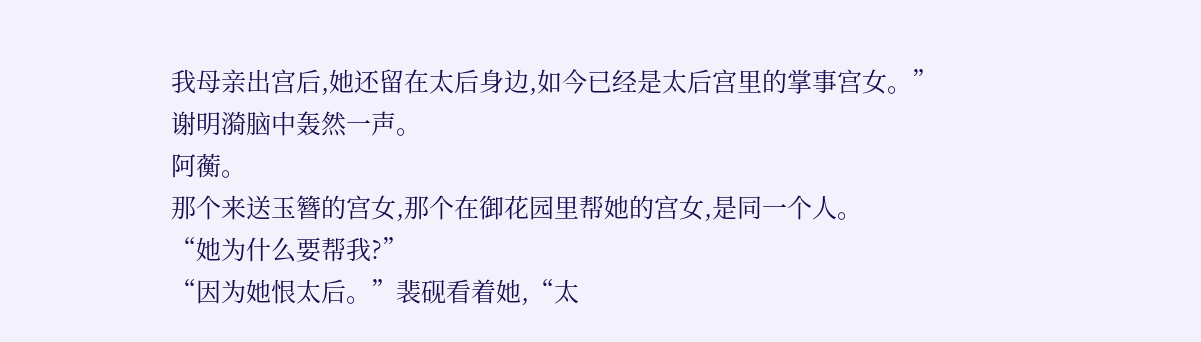我母亲出宫后,她还留在太后身边,如今已经是太后宫里的掌事宫女。”
谢明漪脑中轰然一声。
阿蘅。
那个来送玉簪的宫女,那个在御花园里帮她的宫女,是同一个人。
“她为什么要帮我?”
“因为她恨太后。”裴砚看着她,“太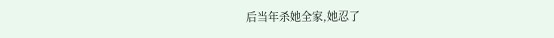后当年杀她全家,她忍了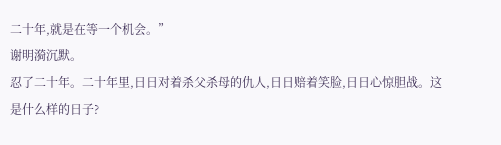二十年,就是在等一个机会。”
谢明漪沉默。
忍了二十年。二十年里,日日对着杀父杀母的仇人,日日赔着笑脸,日日心惊胆战。这是什么样的日子?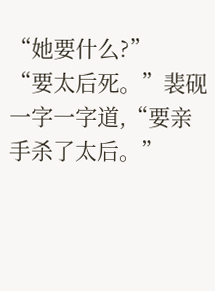“她要什么?”
“要太后死。”裴砚一字一字道,“要亲手杀了太后。”